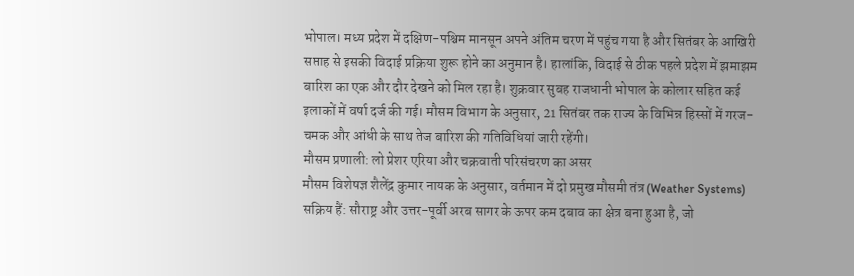भोपाल। मध्य प्रदेश में दक्षिण-पश्चिम मानसून अपने अंतिम चरण में पहुंच गया है और सितंबर के आखिरी सप्ताह से इसकी विदाई प्रक्रिया शुरू होने का अनुमान है। हालांकि, विदाई से ठीक पहले प्रदेश में झमाझम बारिश का एक और दौर देखने को मिल रहा है। शुक्रवार सुबह राजधानी भोपाल के कोलार सहित कई इलाकों में वर्षा दर्ज की गई। मौसम विभाग के अनुसार, 21 सितंबर तक राज्य के विभिन्न हिस्सों में गरज-चमक और आंधी के साथ तेज बारिश की गतिविधियां जारी रहेंगी।
मौसम प्रणाली: लो प्रेशर एरिया और चक्रवाती परिसंचरण का असर
मौसम विशेषज्ञ शैलेंद्र कुमार नायक के अनुसार, वर्तमान में दो प्रमुख मौसमी तंत्र (Weather Systems) सक्रिय हैं: सौराष्ट्र और उत्तर-पूर्वी अरब सागर के ऊपर कम दबाव का क्षेत्र बना हुआ है, जो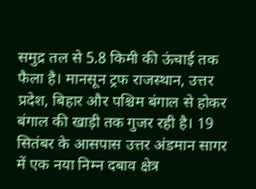समुद्र तल से 5.8 किमी की ऊंचाई तक फैला है। मानसून ट्रफ राजस्थान, उत्तर प्रदेश, बिहार और पश्चिम बंगाल से होकर बंगाल की खाड़ी तक गुजर रही है। 19 सितंबर के आसपास उत्तर अंडमान सागर में एक नया निम्न दबाव क्षेत्र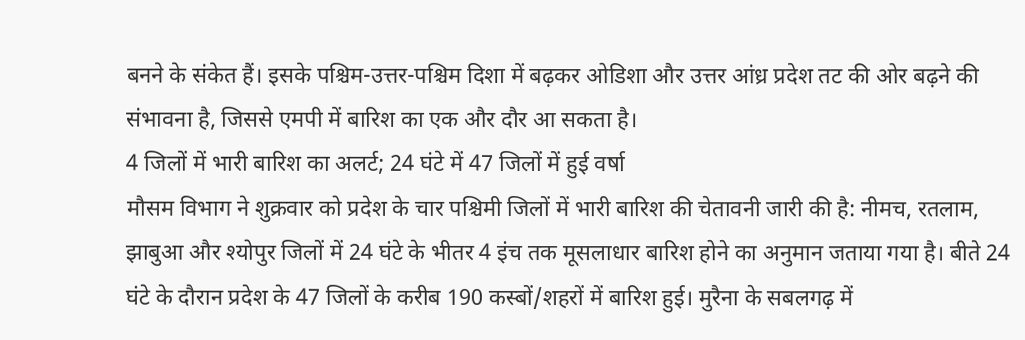बनने के संकेत हैं। इसके पश्चिम-उत्तर-पश्चिम दिशा में बढ़कर ओडिशा और उत्तर आंध्र प्रदेश तट की ओर बढ़ने की संभावना है, जिससे एमपी में बारिश का एक और दौर आ सकता है।
4 जिलों में भारी बारिश का अलर्ट; 24 घंटे में 47 जिलों में हुई वर्षा
मौसम विभाग ने शुक्रवार को प्रदेश के चार पश्चिमी जिलों में भारी बारिश की चेतावनी जारी की है: नीमच, रतलाम, झाबुआ और श्योपुर जिलों में 24 घंटे के भीतर 4 इंच तक मूसलाधार बारिश होने का अनुमान जताया गया है। बीते 24 घंटे के दौरान प्रदेश के 47 जिलों के करीब 190 कस्बों/शहरों में बारिश हुई। मुरैना के सबलगढ़ में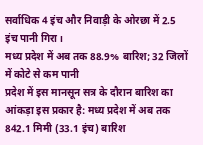सर्वाधिक 4 इंच और निवाड़ी के ओरछा में 2.5 इंच पानी गिरा।
मध्य प्रदेश में अब तक 88.9% बारिश; 32 जिलों में कोटे से कम पानी
प्रदेश में इस मानसून सत्र के दौरान बारिश का आंकड़ा इस प्रकार है: मध्य प्रदेश में अब तक 842.1 मिमी (33.1 इंच) बारिश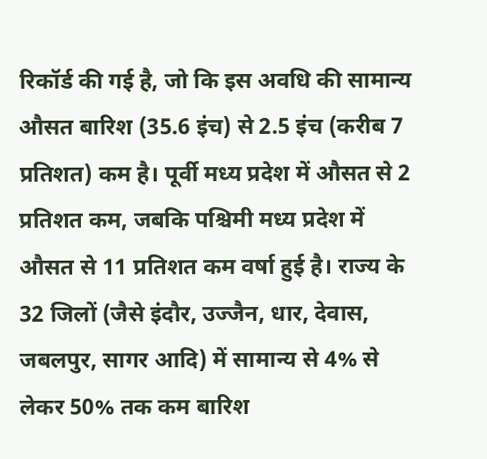रिकॉर्ड की गई है, जो कि इस अवधि की सामान्य औसत बारिश (35.6 इंच) से 2.5 इंच (करीब 7 प्रतिशत) कम है। पूर्वी मध्य प्रदेश में औसत से 2 प्रतिशत कम, जबकि पश्चिमी मध्य प्रदेश में औसत से 11 प्रतिशत कम वर्षा हुई है। राज्य के 32 जिलों (जैसे इंदौर, उज्जैन, धार, देवास, जबलपुर, सागर आदि) में सामान्य से 4% से लेकर 50% तक कम बारिश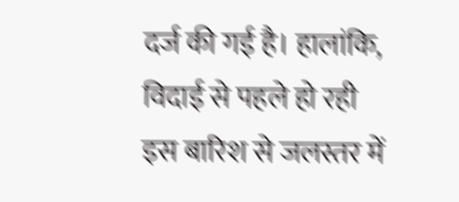दर्ज की गई है। हालांकि, विदाई से पहले हो रही इस बारिश से जलस्तर में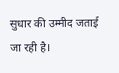सुधार की उम्मीद जताई जा रही है।